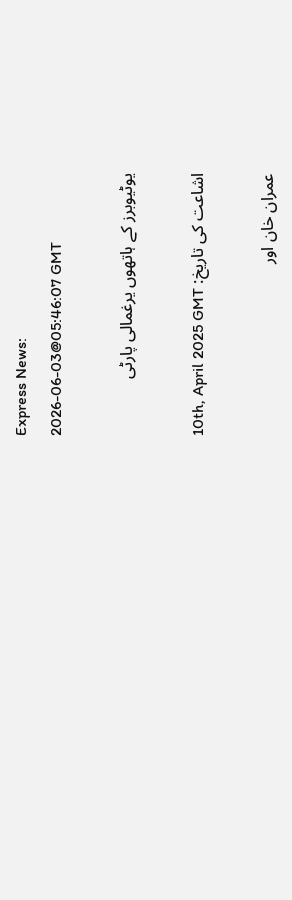Express News:
2026-06-03@05:46:07 GMT

یوٹیوبرز کے ہاتھوں یرغمالی پارٹی

اشاعت کی تاریخ: 10th, April 2025 GMT

عمران خان اور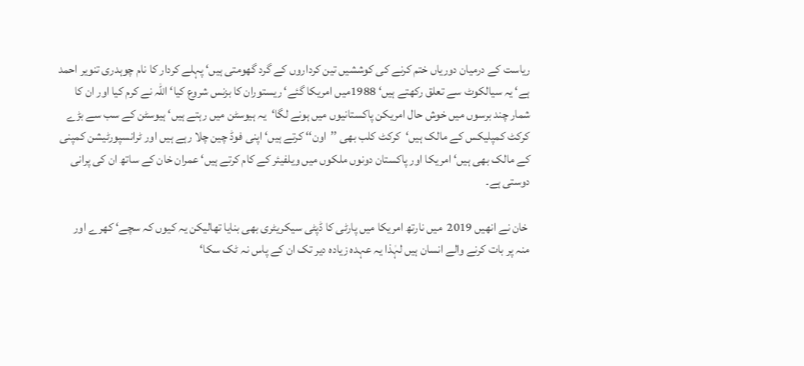ریاست کے درمیان دوریاں ختم کرنے کی کوششیں تین کرداروں کے گرد گھومتی ہیں‘ پہلے کردار کا نام چوہدری تنویر احمد ہے‘ یہ سیالکوٹ سے تعلق رکھتے ہیں‘ 1988میں امریکا گئے‘ ریستوران کا بزنس شروع کیا‘ اللہ نے کرم کیا اور ان کا شمار چند برسوں میں خوش حال امریکن پاکستانیوں میں ہونے لگا‘یہ ہیوسٹن میں رہتے ہیں‘ ہیوسٹن کے سب سے بڑے کرکٹ کمپلیکس کے مالک ہیں‘کرکٹ کلب بھی ’’اون‘‘ کرتے ہیں‘ اپنی فوڈ چین چلا رہے ہیں اور ٹرانسپورٹیشن کمپنی کے مالک بھی ہیں‘ امریکا اور پاکستان دونوں ملکوں میں ویلفیئر کے کام کرتے ہیں‘ عمران خان کے ساتھ ان کی پرانی دوستی ہے۔

 خان نے انھیں 2019  میں نارتھ امریکا میں پارٹی کا ڈپٹی سیکریٹری بھی بنایا تھالیکن یہ کیوں کہ سچے‘ کھرے اور منہ پر بات کرنے والے انسان ہیں لہٰذا یہ عہدہ زیادہ دیر تک ان کے پاس نہ ٹک سکا‘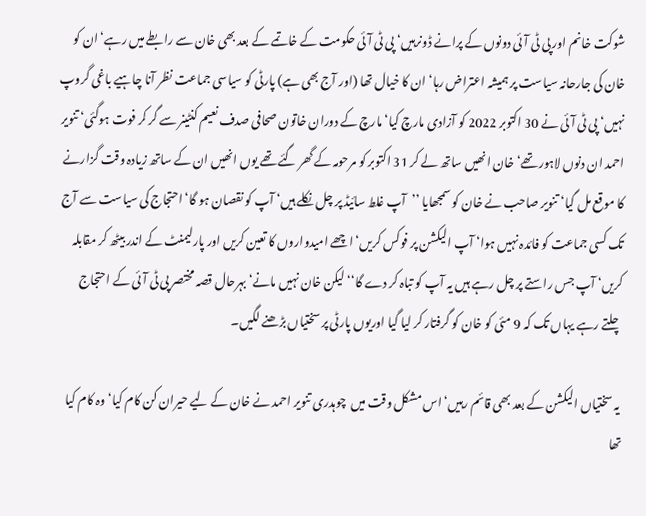شوکت خانم اور پی ٹی آئی دونوں کے پرانے ڈونرہیں‘ پی ٹی آئی حکومت کے خاتمے کے بعد بھی خان سے رابطے میں رہے‘ ان کو خان کی جارحانہ سیاست پر ہمیشہ اعتراض رہا‘ ان کا خیال تھا (اور آج بھی ہے) پارٹی کو سیاسی جماعت نظر آنا چاہیے باغی گروپ نہیں‘ پی ٹی آئی نے 30 اکتوبر 2022 کو آزادی مارچ کیا‘ مارچ کے دوران خاتون صحافی صدف نعیم کنٹینر سے گر کر فوت ہوگئی‘ تنویر احمد ان دنوں لاہور تھے‘ خان انھیں ساتھ لے کر 31 اکتوبر کو مرحومہ کے گھر گئے تھے یوں انھیں ان کے ساتھ زیادہ وقت گزارنے کا موقع مل گیا‘ تنویر صاحب نے خان کو سمجھایا ’’آپ غلط سائیڈ پر چل نکلے ہیں‘ آپ کو نقصان ہو گا‘ احتجاج کی سیاست سے آج تک کسی جماعت کو فائدہ نہیں ہوا‘ آپ الیکشن پر فوکس کریں‘ اچھے امیدواروں کا تعین کریں اور پارلیمنٹ کے اندر بیٹھ کر مقابلہ کریں‘ آپ جس راستے پر چل رہے ہیں یہ آپ کو تباہ کر دے گا‘‘ لیکن خان نہیں مانے‘ بہرحال قصہ مختصر پی ٹی آئی کے احتجاج چلتے رہے یہاں تک کہ 9 مئی کو خان کو گرفتار کر لیا گیا اوریوں پارٹی پر سختیاں بڑھنے لگیں۔

 یہ سختیاں الیکشن کے بعد بھی قائم رہیں‘ اس مشکل وقت میں  چوہدری تنویر احمد نے خان کے لیے حیران کن کام کیا‘ وہ کام کیا تھا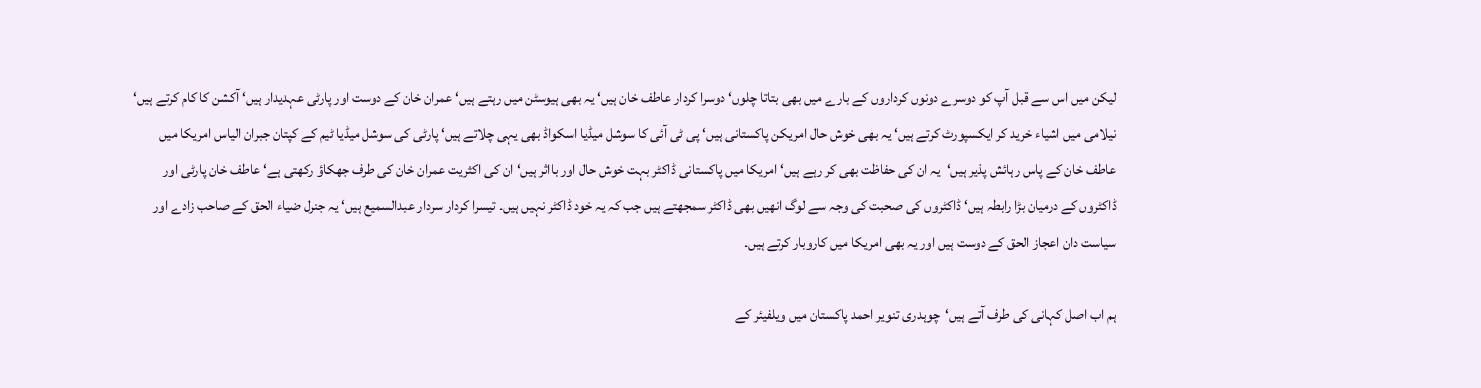لیکن میں اس سے قبل آپ کو دوسرے دونوں کرداروں کے بارے میں بھی بتاتا چلوں‘ دوسرا کردار عاطف خان ہیں‘ یہ بھی ہیوسٹن میں رہتے ہیں‘ عمران خان کے دوست اور پارٹی عہدیدار ہیں‘ آکشن کا کام کرتے ہیں‘ نیلامی میں اشیاء خرید کر ایکسپورٹ کرتے ہیں‘ یہ بھی خوش حال امریکن پاکستانی ہیں‘ پی ٹی آئی کا سوشل میڈیا اسکواڈ بھی یہی چلاتے ہیں‘ پارٹی کی سوشل میڈیا ٹیم کے کپتان جبران الیاس امریکا میں عاطف خان کے پاس رہائش پذیر ہیں‘یہ ان کی حفاظت بھی کر رہے ہیں‘ امریکا میں پاکستانی ڈاکٹر بہت خوش حال اور بااثر ہیں‘ ان کی اکثریت عمران خان کی طرف جھکاؤ رکھتی ہے‘ عاطف خان پارٹی اور ڈاکٹروں کے درمیان بڑا رابطہ ہیں‘ ڈاکٹروں کی صحبت کی وجہ سے لوگ انھیں بھی ڈاکٹر سمجھتے ہیں جب کہ یہ خود ڈاکٹر نہیں ہیں۔ تیسرا کردار سردار عبدالسمیع ہیں‘ یہ جنرل ضیاء الحق کے صاحب زادے اور سیاست دان اعجاز الحق کے دوست ہیں اور یہ بھی امریکا میں کاروبار کرتے ہیں۔

ہم اب اصل کہانی کی طرف آتے ہیں‘چوہدری تنویر احمد پاکستان میں ویلفیئر کے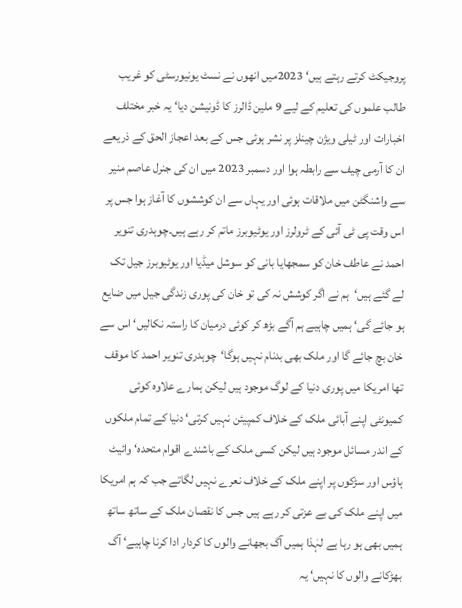پروجیکٹ کرتے رہتے ہیں‘ 2023میں انھوں نے نسٹ یونیورسٹی کو غریب طالب علموں کی تعلیم کے لیے 9 ملین ڈالرز کا ڈونیشن دیا‘ یہ خبر مختلف اخبارات اور ٹیلی ویژن چینلز پر نشر ہوئی جس کے بعد اعجاز الحق کے ذریعے ان کا آرمی چیف سے رابطہ ہوا اور دسمبر 2023 میں ان کی جنرل عاصم منیر سے واشنگٹن میں ملاقات ہوئی اور یہاں سے ان کوششوں کا آغاز ہوا جس پر اس وقت پی ٹی آئی کے ٹرولرز اور یوٹیوبرز ماتم کر رہے ہیں۔چوہدری تنویر احمد نے عاطف خان کو سمجھایا بانی کو سوشل میڈیا اور یوٹیوبرز جیل تک لے گئے ہیں‘ہم نے اگر کوشش نہ کی تو خان کی پوری زندگی جیل میں ضایع ہو جائے گی‘ ہمیں چاہیے ہم آگے بڑھ کر کوئی درمیان کا راستہ نکالیں‘ اس سے خان بچ جائے گا اور ملک بھی بدنام نہیں ہوگا‘چوہدری تنویر احمد کا موقف تھا امریکا میں پوری دنیا کے لوگ موجود ہیں لیکن ہمارے علاوہ کوئی کمیونٹی اپنے آبائی ملک کے خلاف کمپیئن نہیں کرتی‘ دنیا کے تمام ملکوں کے اندر مسائل موجود ہیں لیکن کسی ملک کے باشندے اقوام متحدہ‘ وائیٹ ہاؤس اور سڑکوں پر اپنے ملک کے خلاف نعرے نہیں لگاتے جب کہ ہم امریکا میں اپنے ملک کی بے عزتی کر رہے ہیں جس کا نقصان ملک کے ساتھ ساتھ ہمیں بھی ہو رہا ہے لہٰذا ہمیں آگ بجھانے والوں کا کردار ادا کرنا چاہیے‘ آگ بھڑکانے والوں کا نہیں‘ یہ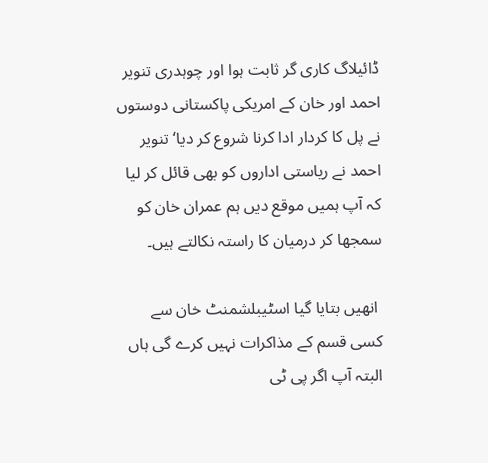ڈائیلاگ کاری گر ثابت ہوا اور چوہدری تنویر احمد اور خان کے امریکی پاکستانی دوستوں نے پل کا کردار ادا کرنا شروع کر دیا‘ تنویر احمد نے ریاستی اداروں کو بھی قائل کر لیا کہ آپ ہمیں موقع دیں ہم عمران خان کو سمجھا کر درمیان کا راستہ نکالتے ہیں۔

 انھیں بتایا گیا اسٹیبلشمنٹ خان سے کسی قسم کے مذاکرات نہیں کرے گی ہاں البتہ آپ اگر پی ٹی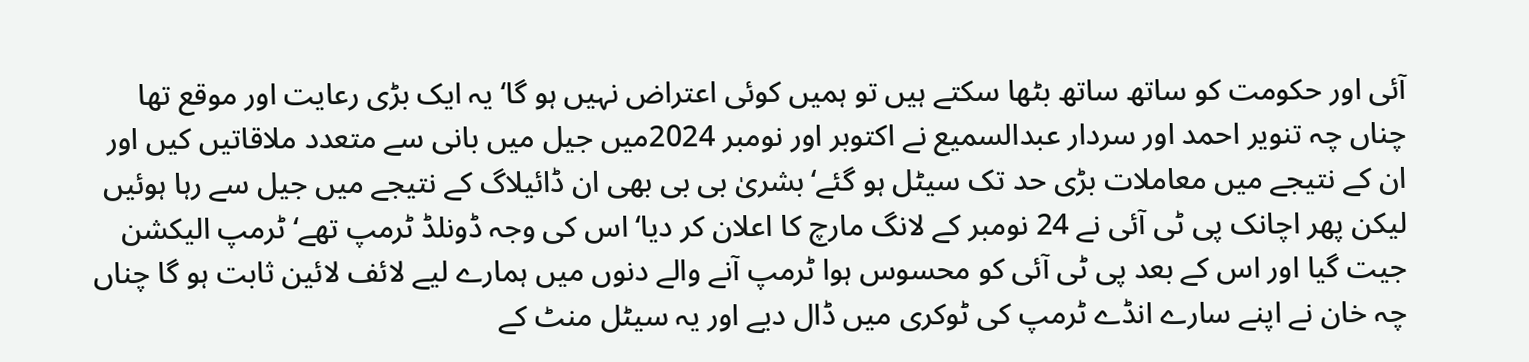آئی اور حکومت کو ساتھ ساتھ بٹھا سکتے ہیں تو ہمیں کوئی اعتراض نہیں ہو گا‘ یہ ایک بڑی رعایت اور موقع تھا چناں چہ تنویر احمد اور سردار عبدالسمیع نے اکتوبر اور نومبر 2024میں جیل میں بانی سے متعدد ملاقاتیں کیں اور ان کے نتیجے میں معاملات بڑی حد تک سیٹل ہو گئے‘ بشریٰ بی بی بھی ان ڈائیلاگ کے نتیجے میں جیل سے رہا ہوئیں لیکن پھر اچانک پی ٹی آئی نے 24 نومبر کے لانگ مارچ کا اعلان کر دیا‘ اس کی وجہ ڈونلڈ ٹرمپ تھے‘ ٹرمپ الیکشن جیت گیا اور اس کے بعد پی ٹی آئی کو محسوس ہوا ٹرمپ آنے والے دنوں میں ہمارے لیے لائف لائین ثابت ہو گا چناں چہ خان نے اپنے سارے انڈے ٹرمپ کی ٹوکری میں ڈال دیے اور یہ سیٹل منٹ کے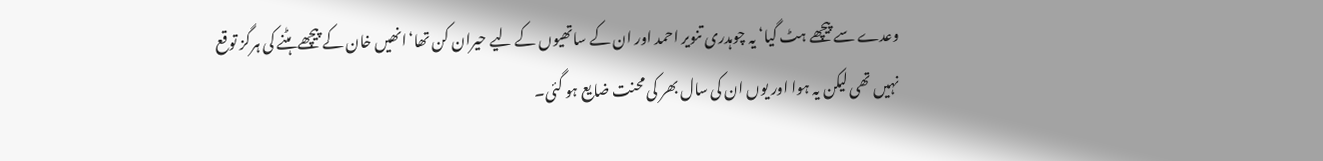وعدے سے پیچھے ہٹ گیا‘ یہ چوہدری تنویر احمد اور ان کے ساتھیوں کے لیے حیران کن تھا‘انھیں خان کے پیچھے ہٹنے کی ہرگز توقع نہیں تھی لیکن یہ ہوا اور یوں ان کی سال بھر کی محنت ضایع ہو گئی۔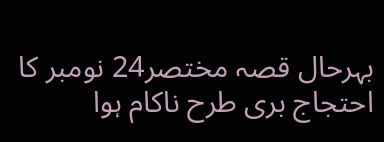بہرحال قصہ مختصر24 نومبر کا احتجاج بری طرح ناکام ہوا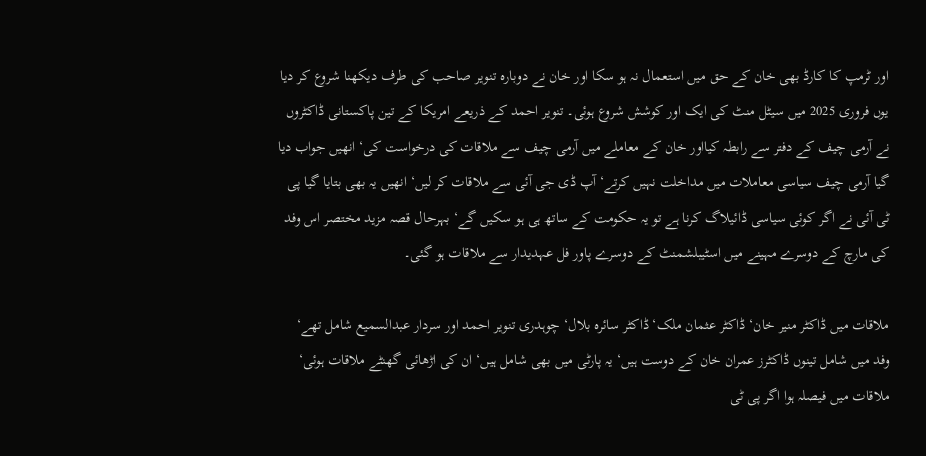اور ٹرمپ کا کارڈ بھی خان کے حق میں استعمال نہ ہو سکا اور خان نے دوبارہ تنویر صاحب کی طرف دیکھنا شروع کر دیا یوں فروری 2025 میں سیٹل منٹ کی ایک اور کوشش شروع ہوئی۔ تنویر احمد کے ذریعے امریکا کے تین پاکستانی ڈاکٹروں نے آرمی چیف کے دفتر سے رابطہ کیااور خان کے معاملے میں آرمی چیف سے ملاقات کی درخواست کی‘ انھیں جواب دیا گیا آرمی چیف سیاسی معاملات میں مداخلت نہیں کرتے‘ آپ ڈی جی آئی سے ملاقات کر لیں‘ انھیں یہ بھی بتایا گیا پی ٹی آئی نے اگر کوئی سیاسی ڈائیلاگ کرنا ہے تو یہ حکومت کے ساتھ ہی ہو سکیں گے‘ بہرحال قصہ مزید مختصر اس وفد کی مارچ کے دوسرے مہینے میں اسٹیبلشمنٹ کے دوسرے پاور فل عہدیدار سے ملاقات ہو گئی۔

ملاقات میں ڈاکٹر منیر خان‘ ڈاکٹر عثمان ملک‘ ڈاکٹر سائرہ بلال‘ چوہدری تنویر احمد اور سردار عبدالسمیع شامل تھے‘ وفد میں شامل تینوں ڈاکٹرز عمران خان کے دوست ہیں‘ یہ پارٹی میں بھی شامل ہیں‘ ان کی اڑھائی گھنٹے ملاقات ہوئی‘ ملاقات میں فیصلہ ہوا اگر پی ٹی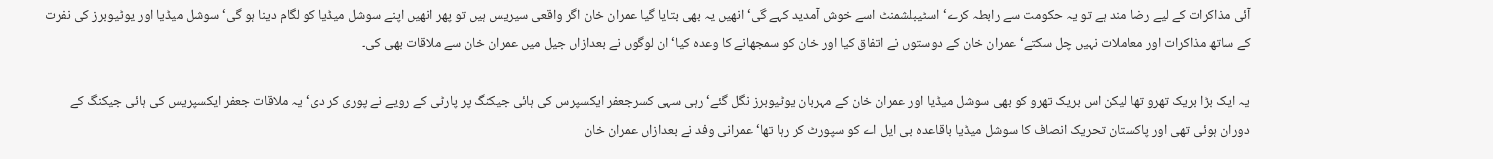آئی مذاکرات کے لیے رضا مند ہے تو یہ حکومت سے رابطہ کرے‘ اسٹیبلشمنٹ اسے خوش آمدید کہے گی‘ انھیں یہ بھی بتایا گیا عمران خان اگر واقعی سیریس ہیں تو پھر انھیں اپنے سوشل میڈیا کو لگام دینا ہو گی‘ سوشل میڈیا اور یوٹیوبرز کی نفرت کے ساتھ مذاکرات اور معاملات نہیں چل سکتے‘ عمران خان کے دوستوں نے اتفاق کیا اور خان کو سمجھانے کا وعدہ کیا‘ ان لوگوں نے بعدازاں جیل میں عمران خان سے ملاقات بھی کی۔

یہ ایک بڑا بریک تھرو تھا لیکن اس بریک تھرو کو بھی سوشل میڈیا اور عمران خان کے مہربان یوٹیوبرز نگل گئے‘ رہی سہی کسرجعفر ایکسپرس کی ہائی جیکنگ پر پارٹی کے رویے نے پوری کر دی‘ یہ ملاقات جعفر ایکسپریس کی ہائی جیکنگ کے دوران ہوئی تھی اور پاکستان تحریک انصاف کا سوشل میڈیا باقاعدہ بی ایل اے کو سپورٹ کر رہا تھا‘ عمرانی وفد نے بعدازاں عمران خان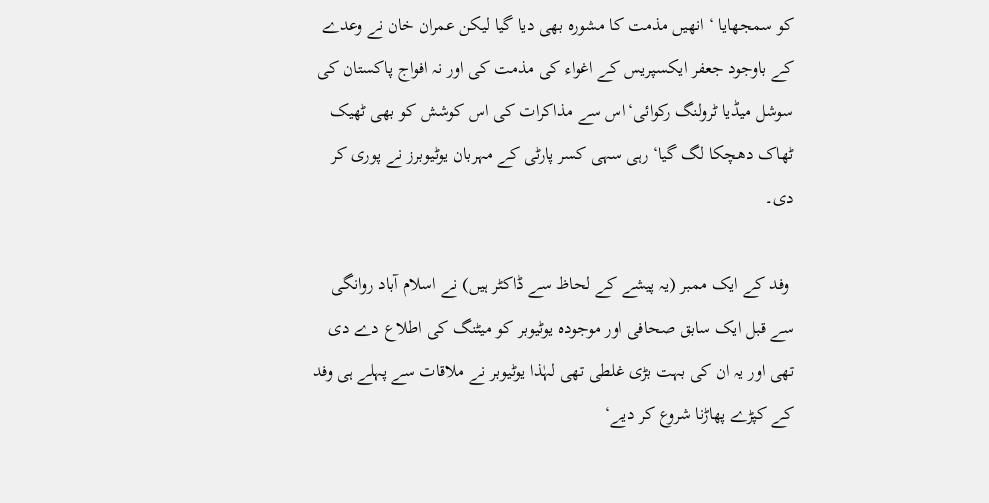کو سمجھایا ‘ انھیں مذمت کا مشورہ بھی دیا گیا لیکن عمران خان نے وعدے کے باوجود جعفر ایکسپریس کے اغواء کی مذمت کی اور نہ افواج پاکستان کی سوشل میڈیا ٹرولنگ رکوائی‘اس سے مذاکرات کی اس کوشش کو بھی ٹھیک ٹھاک دھچکا لگ گیا‘ رہی سہی کسر پارٹی کے مہربان یوٹیوبرز نے پوری کر دی۔

 وفد کے ایک ممبر (یہ پیشے کے لحاظ سے ڈاکٹر ہیں) نے اسلام آباد روانگی سے قبل ایک سابق صحافی اور موجودہ یوٹیوبر کو میٹنگ کی اطلاع دے دی تھی اور یہ ان کی بہت بڑی غلطی تھی لہٰذا یوٹیوبر نے ملاقات سے پہلے ہی وفد کے کپڑے پھاڑنا شروع کر دیے‘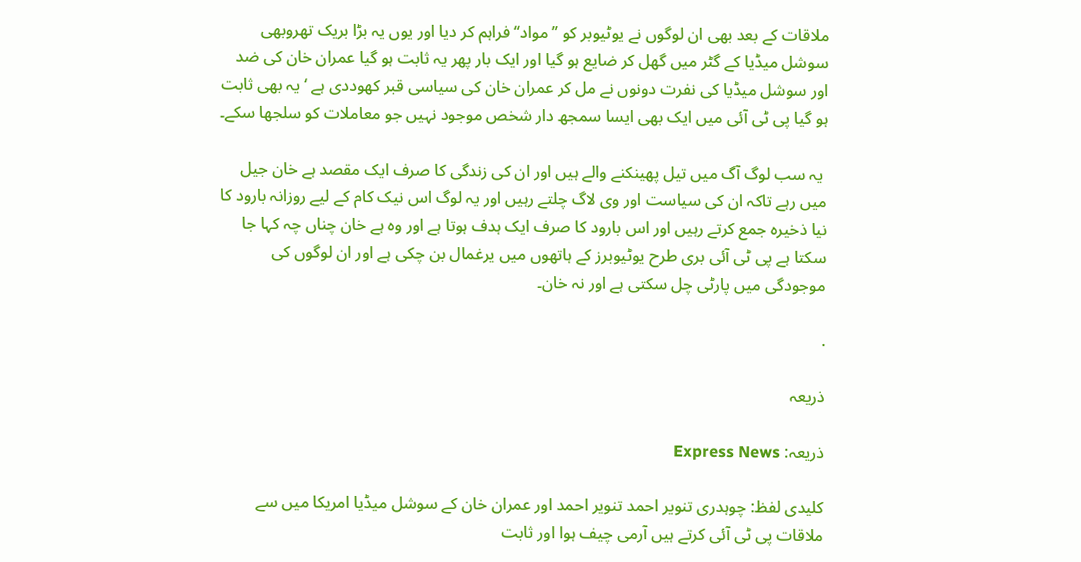ملاقات کے بعد بھی ان لوگوں نے یوٹیوبر کو ’’مواد‘‘ فراہم کر دیا اور یوں یہ بڑا بریک تھروبھی سوشل میڈیا کے گٹر میں گھل کر ضایع ہو گیا اور ایک بار پھر یہ ثابت ہو گیا عمران خان کی ضد اور سوشل میڈیا کی نفرت دونوں نے مل کر عمران خان کی سیاسی قبر کھوددی ہے ‘ یہ بھی ثابت ہو گیا پی ٹی آئی میں ایک بھی ایسا سمجھ دار شخص موجود نہیں جو معاملات کو سلجھا سکے۔

 یہ سب لوگ آگ میں تیل پھینکنے والے ہیں اور ان کی زندگی کا صرف ایک مقصد ہے خان جیل میں رہے تاکہ ان کی سیاست اور وی لاگ چلتے رہیں اور یہ لوگ اس نیک کام کے لیے روزانہ بارود کا نیا ذخیرہ جمع کرتے رہیں اور اس بارود کا صرف ایک ہدف ہوتا ہے اور وہ ہے خان چناں چہ کہا جا سکتا ہے پی ٹی آئی بری طرح یوٹیوبرز کے ہاتھوں میں یرغمال بن چکی ہے اور ان لوگوں کی موجودگی میں پارٹی چل سکتی ہے اور نہ خان۔

.

ذریعہ

ذریعہ: Express News

کلیدی لفظ: چوہدری تنویر احمد تنویر احمد اور عمران خان کے سوشل میڈیا امریکا میں سے ملاقات پی ٹی آئی کرتے ہیں آرمی چیف ہوا اور ثابت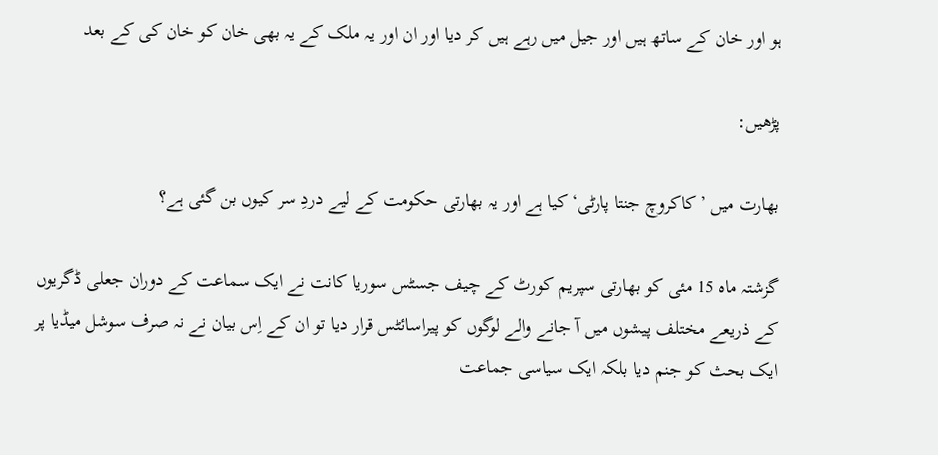ہو اور خان کے ساتھ ہیں اور جیل میں رہے ہیں کر دیا اور ان اور یہ ملک کے یہ بھی خان کو خان کی کے بعد

پڑھیں:

بھارت میں ’کاکروچ جنتا پارٹی‘ کیا ہے اور یہ بھارتی حکومت کے لیے دردِ سر کیوں بن گئی ہے؟

گزشتہ ماہ 15 مئی کو بھارتی سپریم کورٹ کے چیف جسٹس سوریا کانت نے ایک سماعت کے دوران جعلی ڈگریوں کے ذریعے مختلف پیشوں میں آ جانے والے لوگوں کو پیراسائٹس قرار دیا تو ان کے اِس بیان نے نہ صرف سوشل میڈیا پر ایک بحث کو جنم دیا بلکہ ایک سیاسی جماعت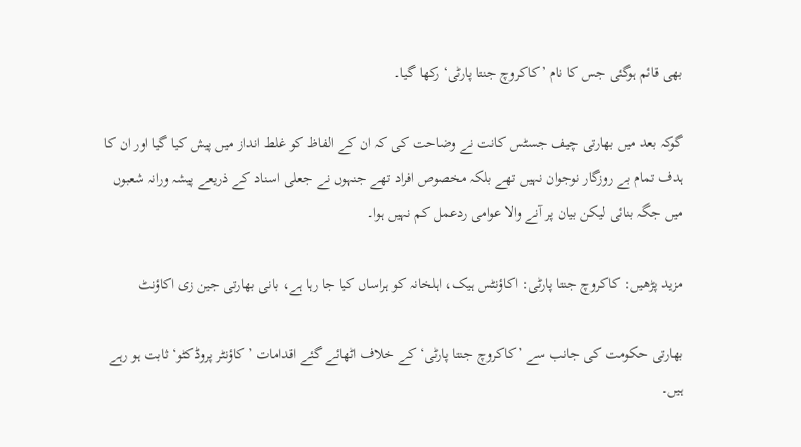بھی قائم ہوگئی جس کا نام ’کاکروچ جنتا پارٹی‘ رکھا گیا۔

گوکہ بعد میں بھارتی چیف جسٹس کانت نے وضاحت کی کہ ان کے الفاظ کو غلط انداز میں پیش کیا گیا اور ان کا ہدف تمام بے روزگار نوجوان نہیں تھے بلکہ مخصوص افراد تھے جنہوں نے جعلی اسناد کے ذریعے پیشہ ورانہ شعبوں میں جگہ بنائی لیکن بیان پر آنے والا عوامی ردعمل کم نہیں ہوا۔

مزید پڑھیں: کاکروچ جنتا پارٹی: اکاؤنٹس ہیک، اہلخانہ کو ہراساں کیا جا رہا ہے، بانی بھارتی جین زی اکاؤنٹ

بھارتی حکومت کی جانب سے ’کاکروچ جنتا پارٹی‘ کے خلاف اٹھائے گئے اقدامات ’کاؤنٹر پروڈکٹو‘ ثابت ہو رہے ہیں۔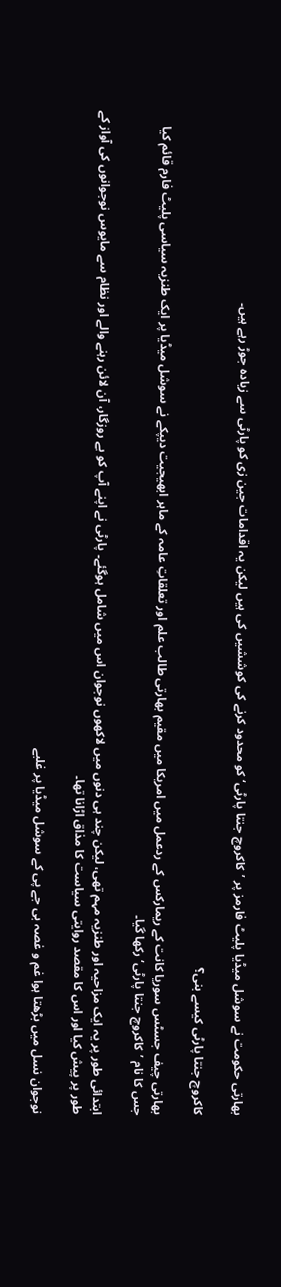بھارتی حکومت نے سوشل میڈیا پلیٹ فارمز پر ’کاکروچ جنتا پارٹی‘ کو محدود کرنے کی کوششیں کی ہیں لیکن یہ اقدامات جین زی کو پارٹی سے زیادہ جوڑ رہے ہیں۔

کاکروچ جنتا پارٹی کیسے بنی؟

بھارتی چیف جسٹس سوریا کانت کے ریمارکس کے ردعمل میں امریکا میں مقیم بھارتی طالب علم اور تعلقاتِ عامہ کے ماہر ابھیجیت دیپکے نے سوشل میڈیا پر ایک طنزیہ سیاسی پلیٹ فارم قائم کیا جس کا نام ’کاکروچ جنتا پارٹی‘ رکھا گیا۔

ابتدائی طور پر یہ ایک مزاحیہ اور طنزیہ مہم تھی، لیکن چند ہی دنوں میں لاکھوں نوجوان اس میں شامل ہوگئے۔ پارٹی نے اپنے آپ کو بے روزگار، آن لائن رہنے والے اور نظام سے مایوس نوجوانوں کی آواز کے طور پر پیش کیا اور اس کا مقصد روایتی سیاست کا مذاق اڑانا تھا۔

نوجوان نسل میں بڑھتا ہوا غم و غصہ بی جے پی کے سوشل میڈیا پر غلبے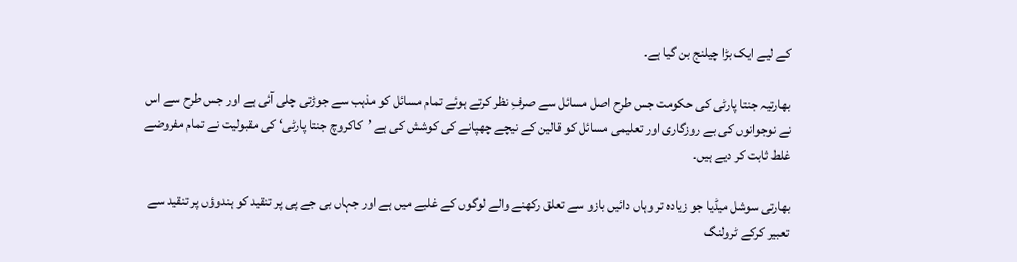کے لیے ایک بڑا چیلنج بن گیا ہے۔

بھارتیہ جنتا پارٹی کی حکومت جس طرح اصل مسائل سے صرفِ نظر کرتے ہوئے تمام مسائل کو مذہب سے جوڑتی چلی آئی ہے اور جس طرح سے اس نے نوجوانوں کی بے روزگاری اور تعلیمی مسائل کو قالین کے نیچے چھپانے کی کوشش کی ہے ’کاکروچ جنتا پارٹی‘ کی مقبولیت نے تمام مفروضے غلط ثابت کر دیے ہیں۔

بھارتی سوشل میڈیا جو زیادہ تر وہاں دائیں بازو سے تعلق رکھنے والے لوگوں کے غلبے میں ہے اور جہاں بی جے پی پر تنقید کو ہندوؤں پر تنقید سے تعبیر کرکے ٹرولنگ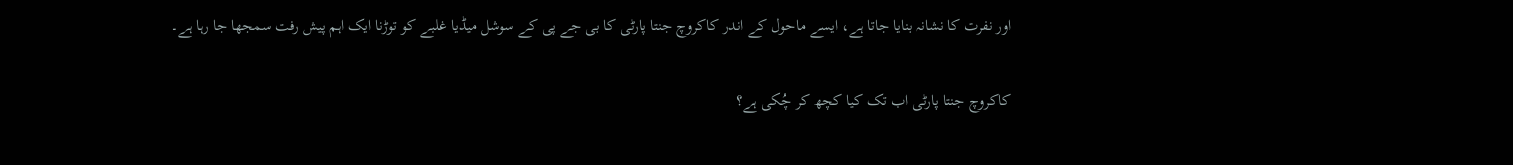اور نفرت کا نشانہ بنایا جاتا ہے، ایسے ماحول کے اندر کاکروچ جنتا پارٹی کا بی جے پی کے سوشل میڈیا غلبے کو توڑنا ایک اہم پیش رفت سمجھا جا رہا ہے۔

کاکروچ جنتا پارٹی اب تک کیا کچھ کر چُکی ہے؟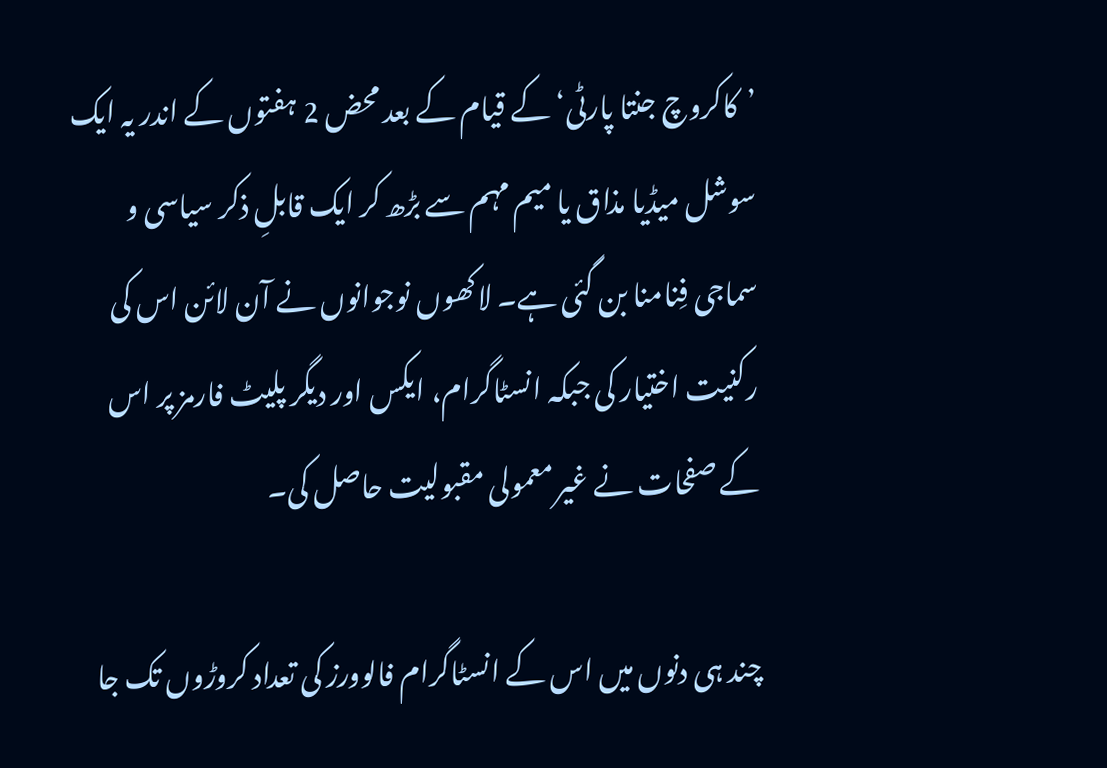’کاکروچ جنتا پارٹی‘ کے قیام کے بعد محض 2 ہفتوں کے اندر یہ ایک سوشل میڈیا مذاق یا میم مہم سے بڑھ کر ایک قابلِ ذکر سیاسی و سماجی فِنامنا بن گئی ہے۔ لاکھوں نوجوانوں نے آن لائن اس کی رکنیت اختیار کی جبکہ انسٹاگرام، ایکس اور دیگر پلیٹ فارمز پر اس کے صفحات نے غیر معمولی مقبولیت حاصل کی۔

چند ہی دنوں میں اس کے انسٹاگرام فالوورز کی تعداد کروڑوں تک جا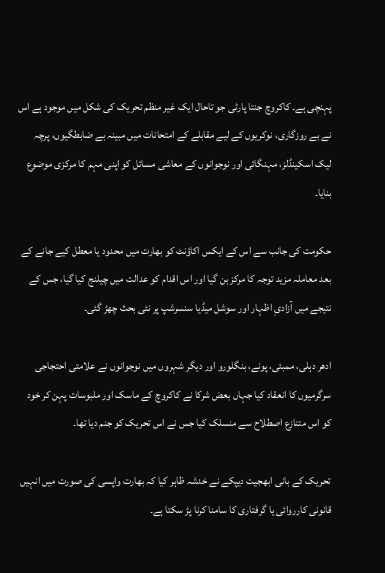پہنچی ہے۔ کاکروچ جنتا پارٹی جو تاحال ایک غیر منظم تحریک کی شکل میں موجود ہے اس نے بے روزگاری، نوکریوں کے لیے مقابلے کے امتحانات میں مبینہ بے ضابطگیوں، پرچہ لیک اسکینڈلز، مہنگائی اور نوجوانوں کے معاشی مسائل کو اپنی مہم کا مرکزی موضوع بنایا۔

حکومت کی جانب سے اس کے ایکس اکاؤنٹ کو بھارت میں محدود یا معطل کیے جانے کے بعد معاملہ مزید توجہ کا مرکز بن گیا اور اس اقدام کو عدالت میں چیلنج کیا گیا، جس کے نتیجے میں آزادیِ اظہار اور سوشل میڈیا سنسرشپ پر نئی بحث چھڑ گئی۔

ادھر دہلی، ممبئی، پونے، بنگلورو اور دیگر شہروں میں نوجوانوں نے علامتی احتجاجی سرگرمیوں کا انعقاد کیا جہاں بعض شرکا نے کاکروچ کے ماسک اور ملبوسات پہن کر خود کو اس متنازع اصطلاح سے منسلک کیا جس نے اس تحریک کو جنم دیا تھا۔

تحریک کے بانی ابھجیت دیپکے نے خدشہ ظاہر کیا کہ بھارت واپسی کی صورت میں انہیں قانونی کارروائی یا گرفتاری کا سامنا کرنا پڑ سکتا ہے۔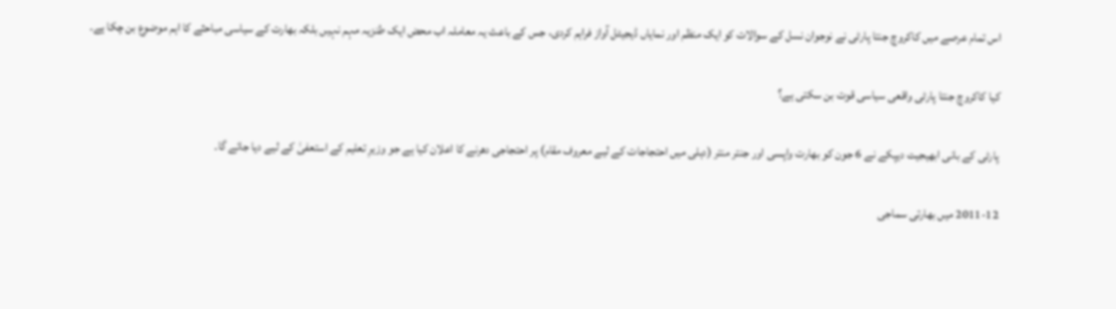اس تمام عرصے میں کاکروچ جنتا پارٹی نے نوجوان نسل کے سوالات کو ایک منظم اور نمایاں ڈیجیٹل آواز فراہم کردی، جس کے باعث یہ معاملہ اب محض ایک طنزیہ مہم نہیں بلکہ بھارت کے سیاسی مباحثے کا اہم موضوع بن چکا ہے۔

کیا کاکروچ جنتا پارٹی واقعی سیاسی قوت بن سکتی ہے؟

پارٹی کے بانی ابھیجیت دیپکے نے 6 جون کو بھارت واپسی اور جنتر منتر (دہلی میں احتجاجات کے لیے معروف مقام) پر احتجاجی دھرنے کا اعلان کیا ہے جو وزیرِ تعلیم کے استعفیٰ کے لیے دیا جائے گا۔

2011-12 میں بھارتی سماجی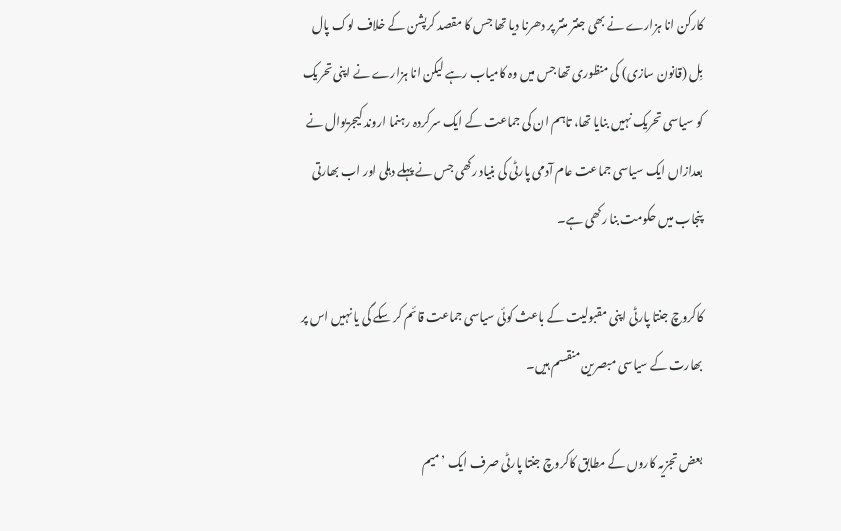کارکن انا ہزارے نے بھی جنتر منتر پر دھرنا دیا تھا جس کا مقصد کرپشن کے خلاف لوک پال بِل (قانون سازی) کی منظوری تھا جس میں وہ کامیاب رہے لیکن انا ہزارے نے اپنی تحریک کو سیاسی تحریک نہیں بنایا تھا، تاہم ان کی جماعت کے ایک سرکردہ رہنما اروند کیجریوال نے بعدازاں ایک سیاسی جماعت عام آدمی پارٹی کی بنیاد رکھی جس نے پہلے دہلی اور اب بھارتی پنجاب میں حکومت بنا رکھی ہے۔

کاکروچ جنتا پارٹی اپنی مقبولیت کے باعث کوئی سیاسی جماعت قائم کر سکے گی یا نہیں اس پر بھارت کے سیاسی مبصرین منقسم ہیں۔

بعض تجزیہ کاروں کے مطابق کاکروچ جنتا پارٹی صرف ایک ’میم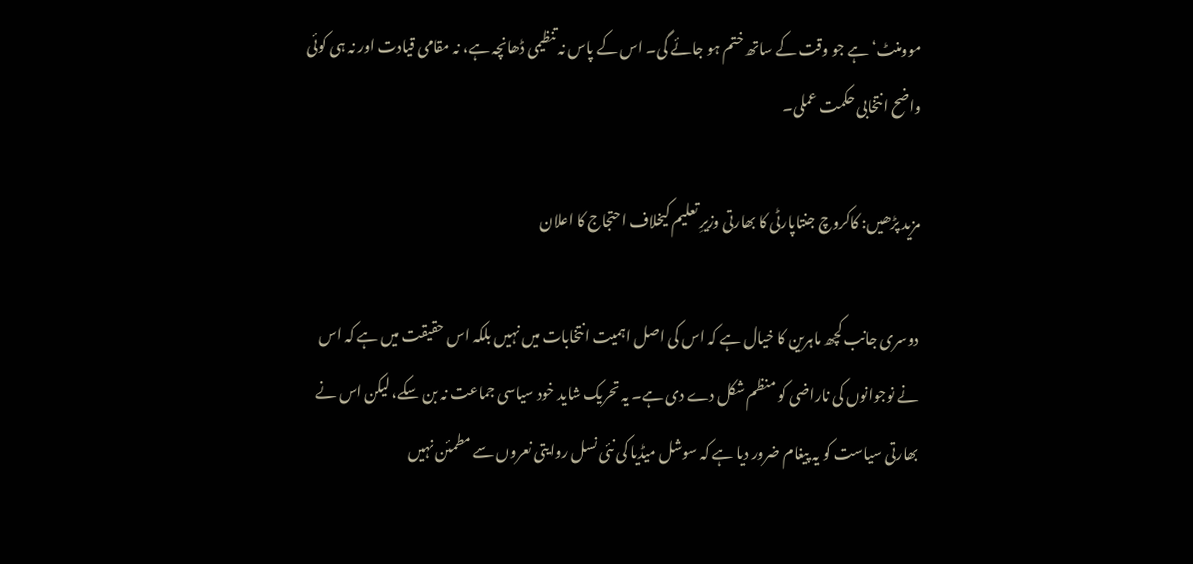موومنٹ‘ ہے جو وقت کے ساتھ ختم ہو جائے گی۔ اس کے پاس نہ تنظیمی ڈھانچہ ہے، نہ مقامی قیادت اور نہ ہی کوئی واضح انتخابی حکمت عملی۔

مزید پڑھیں: کاکروچ جنتاپارٹی کا بھارتی وزیرِ تعلیم کیخلاف احتجاج کا اعلان

دوسری جانب کچھ ماہرین کا خیال ہے کہ اس کی اصل اہمیت انتخابات میں نہیں بلکہ اس حقیقت میں ہے کہ اس نے نوجوانوں کی ناراضی کو منظم شکل دے دی ہے۔ یہ تحریک شاید خود سیاسی جماعت نہ بن سکے، لیکن اس نے بھارتی سیاست کو یہ پیغام ضرور دیا ہے کہ سوشل میڈیا کی نئی نسل روایتی نعروں سے مطمئن نہیں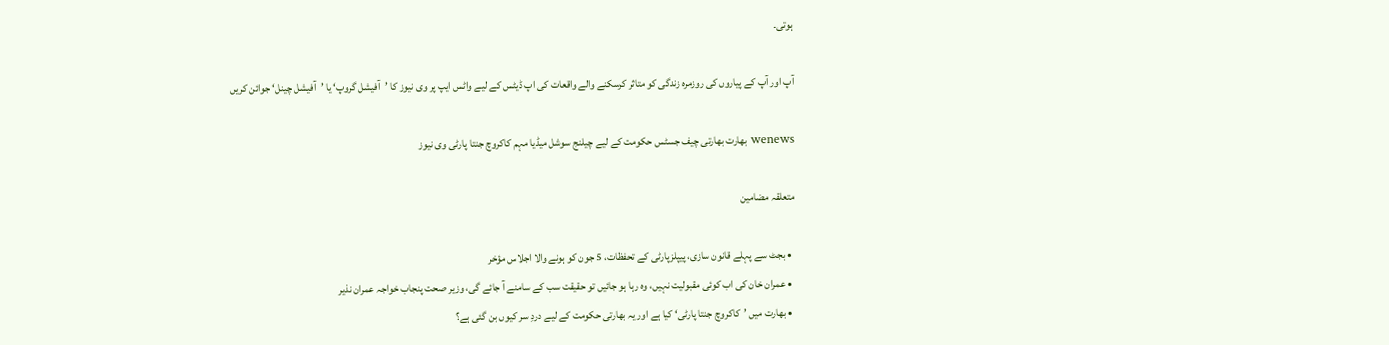ہوتی۔

آپ اور آپ کے پیاروں کی روزمرہ زندگی کو متاثر کرسکنے والے واقعات کی اپ ڈیٹس کے لیے واٹس ایپ پر وی نیوز کا ’آفیشل گروپ‘ یا ’آفیشل چینل‘ جوائن کریں

wenews بھارت بھارتی چیف جسٹس حکومت کے لیے چیلنج سوشل میڈیا مہم کاکروچ جنتا پارٹی وی نیوز

متعلقہ مضامین

  • بجٹ سے پہلے قانون سازی، پیپلزپارٹی کے تحفظات، 5 جون کو ہونے والا اجلاس مؤخر
  • عمران خان کی اب کوئی مقبولیت نہیں، وہ رہا ہو جائیں تو حقیقت سب کے سامنے آ جائے گی، وزیر صحت پنجاب خواجہ عمران نذیر
  • بھارت میں ’کاکروچ جنتا پارٹی‘ کیا ہے اور یہ بھارتی حکومت کے لیے دردِ سر کیوں بن گئی ہے؟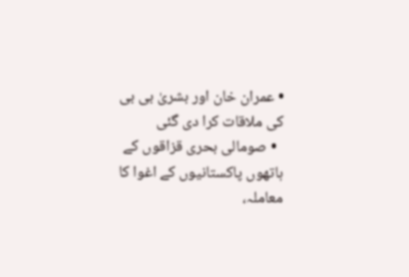• عمران خان اور بشریٰ بی بی کی ملاقات کرا دی گئی
  • صومالی بحری قزاقوں کے ہاتھوں پاکستانیوں کے اغوا کا معاملہ،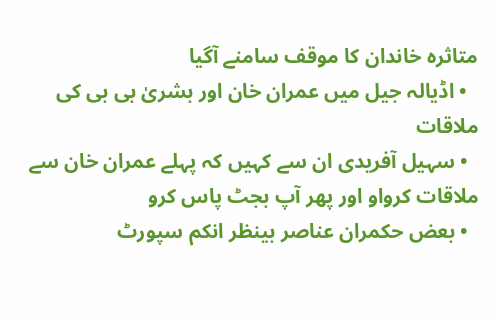متاثرہ خاندان کا موقف سامنے آگیا
  • اڈیالہ جیل میں عمران خان اور بشریٰ بی بی کی ملاقات
  • سہیل آفریدی ان سے کہیں کہ پہلے عمران خان سے ملاقات کرواو اور پھر آپ بجٹ پاس کرو
  • بعض حکمران عناصر بینظر انکم سپورٹ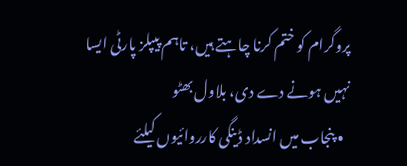پروگرام کو ختم کرنا چاہتے ہیں، تاہم پیپلز پارٹی ایسا نہیں ہونے دے دی، بلاول بھٹو
  • پنجاب میں انسداد ڈینگی کارروائیوں کیلئے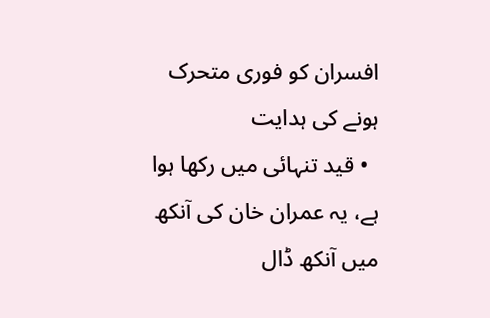افسران کو فوری متحرک ہونے کی ہدایت
  • قید تنہائی میں رکھا ہوا ہے، یہ عمران خان کی آنکھ میں آنکھ ڈال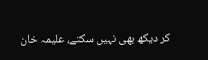کر دیکھ بھی نہیں سکتے، علیمہ خان